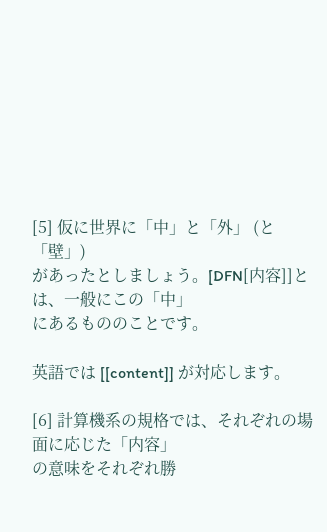[5] 仮に世界に「中」と「外」 (と「壁」)
があったとしましょう。[DFN[内容]]とは、一般にこの「中」
にあるもののことです。

英語では [[content]] が対応します。

[6] 計算機系の規格では、それぞれの場面に応じた「内容」
の意味をそれぞれ勝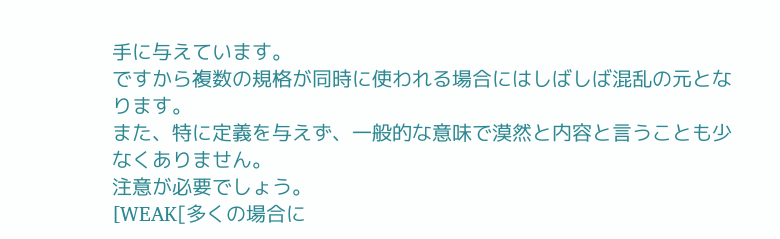手に与えています。
ですから複数の規格が同時に使われる場合にはしばしば混乱の元となります。
また、特に定義を与えず、一般的な意味で漠然と内容と言うことも少なくありません。
注意が必要でしょう。
[WEAK[多くの場合に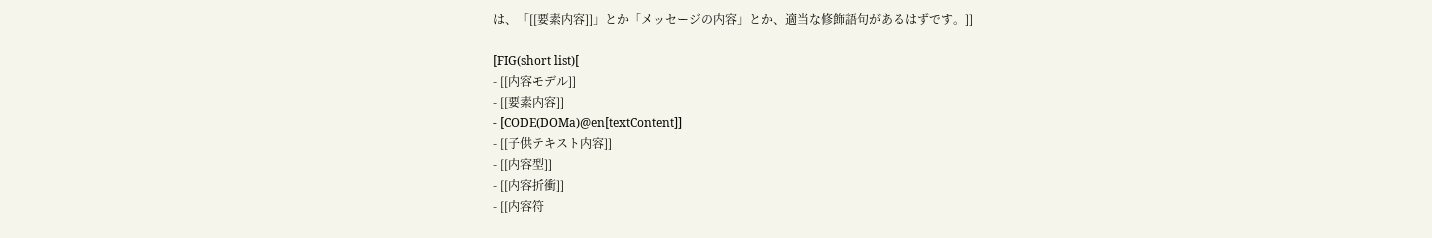は、「[[要素内容]]」とか「メッセージの内容」とか、適当な修飾語句があるはずです。]]

[FIG(short list)[
- [[内容モデル]]
- [[要素内容]]
- [CODE(DOMa)@en[textContent]]
- [[子供テキスト内容]]
- [[内容型]]
- [[内容折衝]]
- [[内容符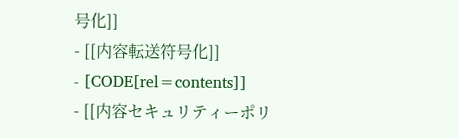号化]]
- [[内容転送符号化]]
- [CODE[rel=contents]]
- [[内容セキュリティーポリ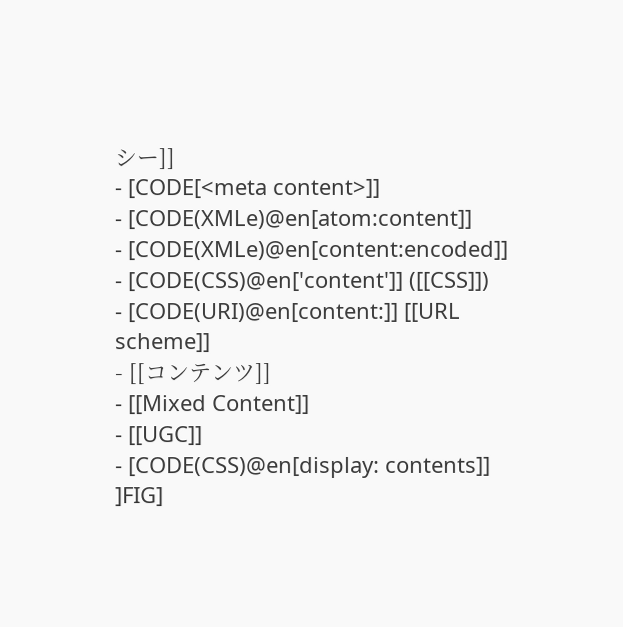シー]]
- [CODE[<meta content>]]
- [CODE(XMLe)@en[atom:content]]
- [CODE(XMLe)@en[content:encoded]]
- [CODE(CSS)@en['content']] ([[CSS]])
- [CODE(URI)@en[content:]] [[URL scheme]]
- [[コンテンツ]]
- [[Mixed Content]]
- [[UGC]]
- [CODE(CSS)@en[display: contents]]
]FIG]